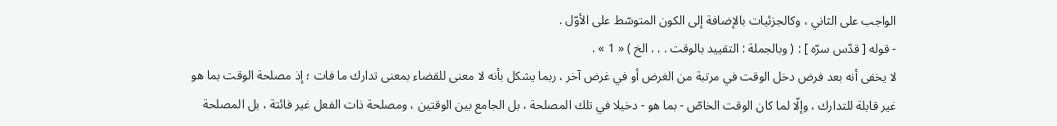الواجب على الثاني ، وكالجزئيات بالإضافة إلى الكون المتوسّط على الأوّل .
- قوله [ قدّس سرّه ] : ( وبالجملة : التقييد بالوقت . . . الخ ) « 1 » .
لا يخفى أنه بعد فرض دخل الوقت في مرتبة من الغرض أو في غرض آخر ، ربما يشكل بأنه لا معنى للقضاء بمعنى تدارك ما فات ؛ إذ مصلحة الوقت بما هو غير قابلة للتدارك ، وإلّا لما كان الوقت الخاصّ - بما هو - دخيلا في تلك المصلحة ، بل الجامع بين الوقتين ، ومصلحة ذات الفعل غير فائتة ، بل المصلحة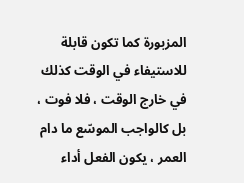المزبورة كما تكون قابلة للاستيفاء في الوقت كذلك في خارج الوقت ، فلا فوت ، بل كالواجب الموسّع ما دام العمر ، يكون الفعل أداء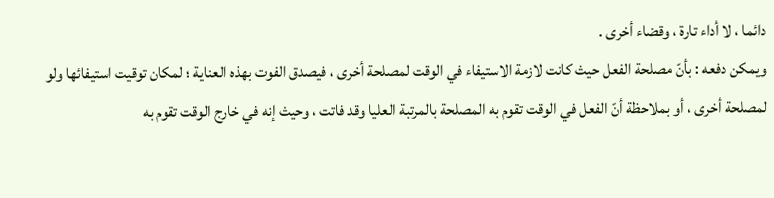دائما ، لا أداء تارة ، وقضاء أخرى .
ويمكن دفعه : بأنّ مصلحة الفعل حيث كانت لازمة الاستيفاء في الوقت لمصلحة أخرى ، فيصدق الفوت بهذه العناية ؛ لمكان توقيت استيفائها ولو لمصلحة أخرى ، أو بملاحظة أنّ الفعل في الوقت تقوم به المصلحة بالمرتبة العليا وقد فاتت ، وحيث إنه في خارج الوقت تقوم به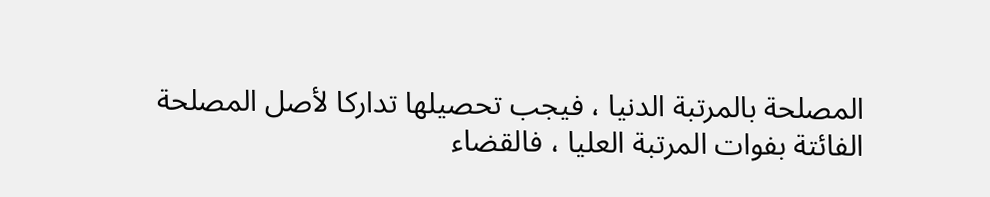المصلحة بالمرتبة الدنيا ، فيجب تحصيلها تداركا لأصل المصلحة الفائتة بفوات المرتبة العليا ، فالقضاء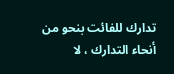تدارك للفائت بنحو من أنحاء التدارك ، لا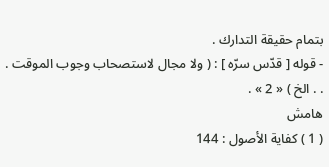بتمام حقيقة التدارك .
- قوله [ قدّس سرّه ] : ( ولا مجال لاستصحاب وجوب الموقت . . . الخ ) « 2 » .
هامش
( 1 ) كفاية الأصول : 144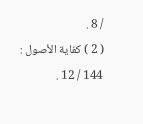/ 8 .
( 2 ) كفاية الأصول : 144 / 12 .